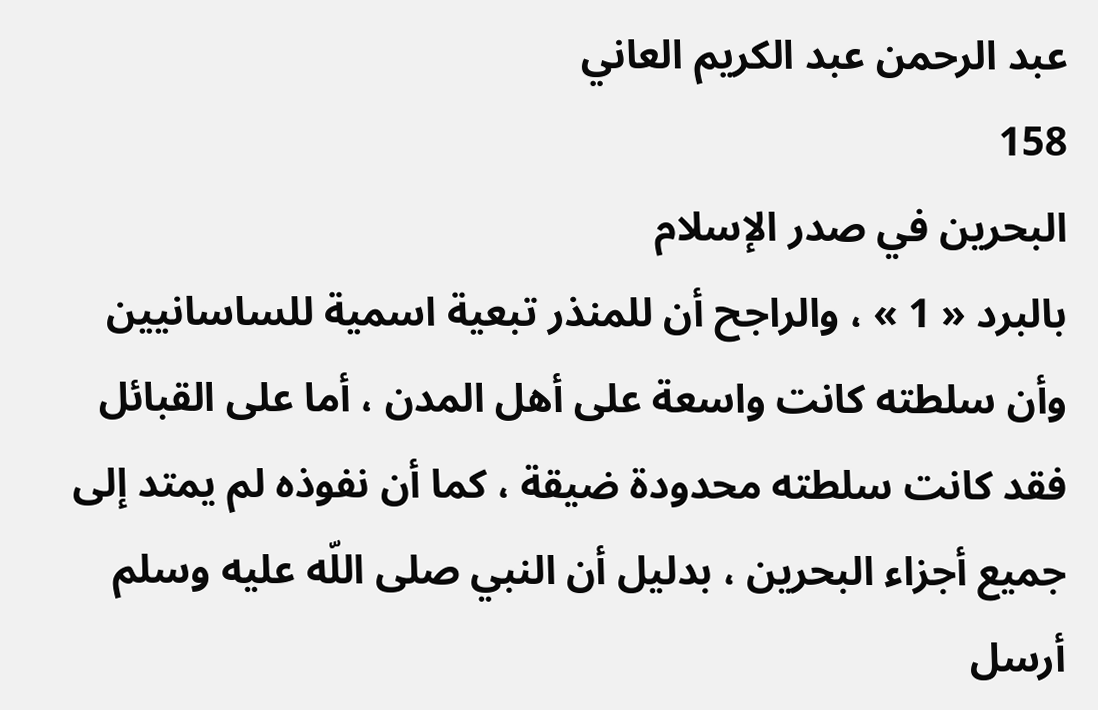عبد الرحمن عبد الكريم العاني
158
البحرين في صدر الإسلام
بالبرد « 1 » ، والراجح أن للمنذر تبعية اسمية للساسانيين وأن سلطته كانت واسعة على أهل المدن ، أما على القبائل فقد كانت سلطته محدودة ضيقة ، كما أن نفوذه لم يمتد إلى جميع أجزاء البحرين ، بدليل أن النبي صلى اللّه عليه وسلم أرسل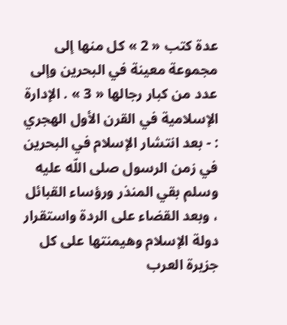عدة كتب « 2 » كل منها إلى مجموعة معينة في البحرين وإلى عدد من كبار رجالها « 3 » . الإدارة الإسلامية في القرن الأول الهجري : - بعد انتشار الإسلام في البحرين في زمن الرسول صلى اللّه عليه وسلم بقي المنذر ورؤساء القبائل ، وبعد القضاء على الردة واستقرار دولة الإسلام وهيمنتها على كل جزيرة العرب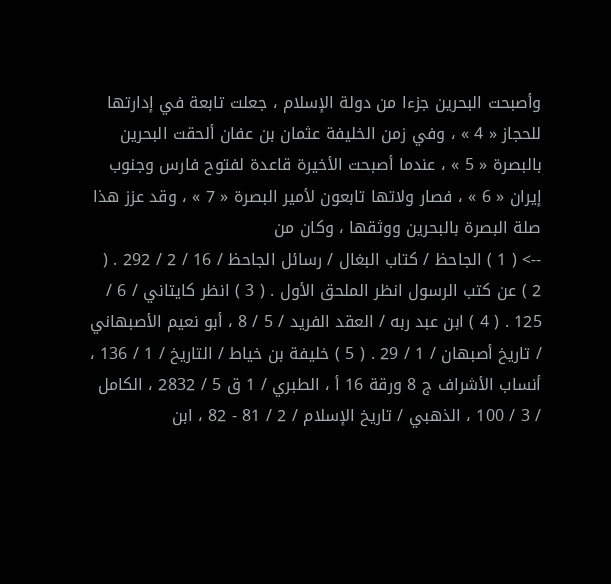وأصبحت البحرين جزءا من دولة الإسلام ، جعلت تابعة في إدارتها للحجاز « 4 » ، وفي زمن الخليفة عثمان بن عفان ألحقت البحرين بالبصرة « 5 » ، عندما أصبحت الأخيرة قاعدة لفتوح فارس وجنوب إيران « 6 » ، فصار ولاتها تابعون لأمير البصرة « 7 » ، وقد عزز هذا صلة البصرة بالبحرين ووثقها ، وكان من
--> ( 1 ) الجاحظ / كتاب البغال / رسائل الجاحظ / 16 / 2 / 292 . ( 2 ) عن كتب الرسول انظر الملحق الأول . ( 3 ) انظر كايتاني / 6 / 125 . ( 4 ) ابن عبد ربه / العقد الفريد / 5 / 8 ، أبو نعيم الأصبهاني / تاريخ أصبهان / 1 / 29 . ( 5 ) خليفة بن خياط / التاريخ / 1 / 136 ، أنساب الأشراف ج 8 ورقة 16 أ ، الطبري / 1 ق 5 / 2832 ، الكامل / 3 / 100 ، الذهبي / تاريخ الإسلام / 2 / 81 - 82 ، ابن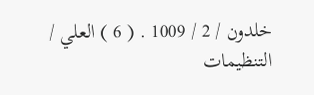خلدون / 2 / 1009 . ( 6 ) العلي / التنظيمات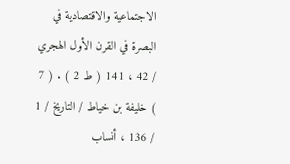الاجتماعية والاقتصادية في البصرة في القرن الأول الهجري / 42 ، 141 ( ط 2 ) . ( 7 ) خليفة بن خياط / التاريخ / 1 / 136 ، أنساب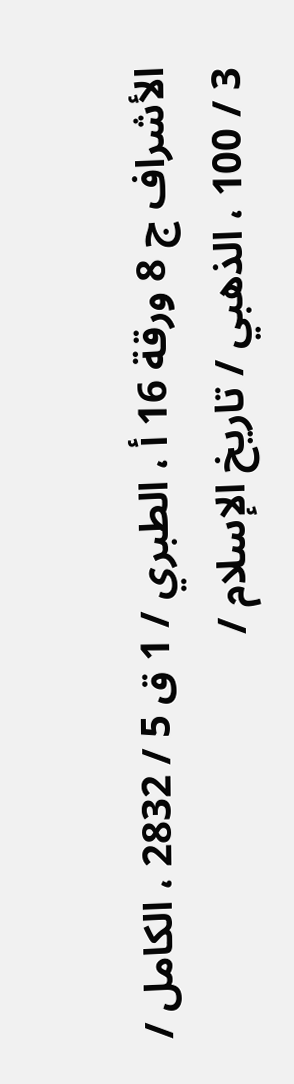الأشراف ج 8 ورقة 16 أ ، الطبري / 1 ق 5 / 2832 ، الكامل / 3 / 100 ، الذهبي / تاريخ الإسلام /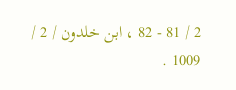2 / 81 - 82 ، ابن خلدون / 2 / 1009 .